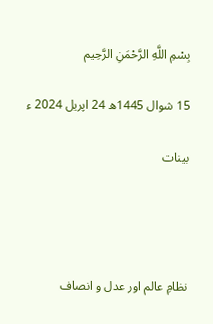بِسْمِ اللَّهِ الرَّحْمَنِ الرَّحِيم

15 شوال 1445ھ 24 اپریل 2024 ء

بینات




نظامِ عالم اور عدل و انصاف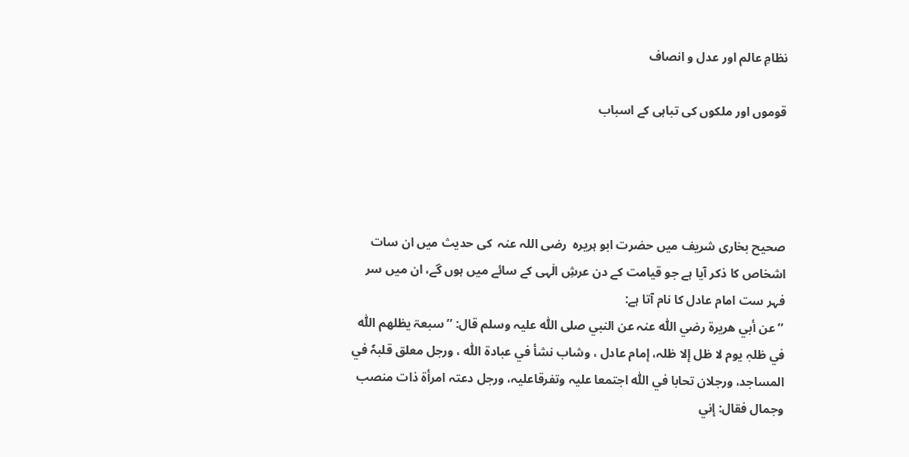نظامِ عالم اور عدل و انصاف

قوموں اور ملکوں کی تباہی کے اسباب




صحیح بخاری شریف میں حضرت ابو ہریرہ  رضی اللہ عنہ  کی حدیث میں ان سات اشخاص کا ذکر آیا ہے جو قیامت کے دن عرشِ الٰہی کے سائے میں ہوں گے، ان میں سر فہر ست امام عادل کا نام آتا ہے:
’’عن أبي ھریرۃ رضي اللّٰہ عنہ عن النبي صلی اللّٰہ علیہ وسلم قال: ’’سبعۃ یظلھم اللّٰہ في ظلہٖ یوم لا ظل إلا ظلہ، إمام عادل ، وشاب نشأ في عبادۃ اللّٰہ ، ورجل معلق قلبہٗ في المساجد، ورجلان تحابا في اللّٰہ اجتمعا علیہ وتفرقاعلیہ، ورجل دعتہ امرأۃ ذات منصب وجمال فقال: إني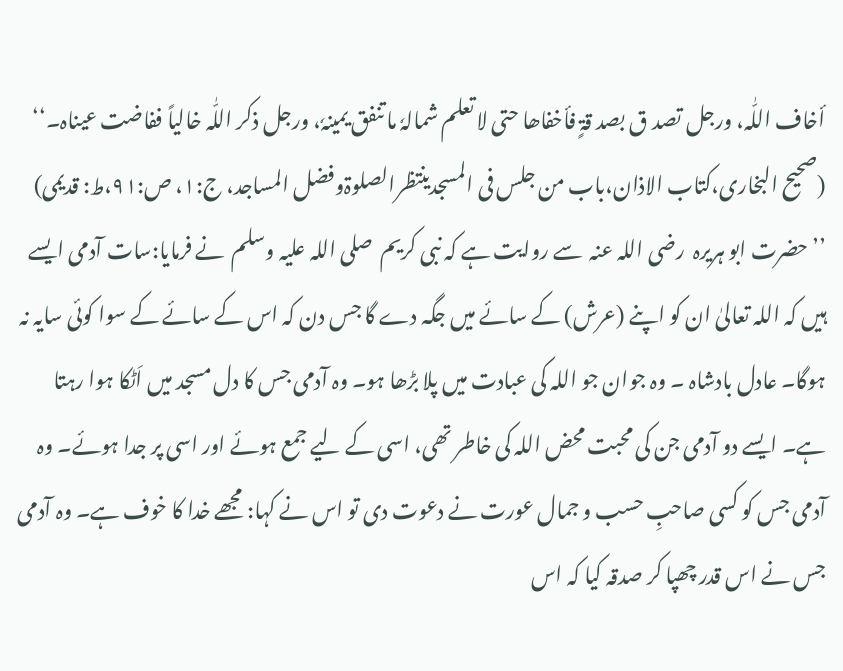أخاف اللّٰہ، ورجل تصد ق بصد قۃٍ فأخفاھا حتی لا تعلم شمالہٗ ما تنفق یمینہٗ، ورجل ذکر اللّٰہ خالیاً ففاضت عیناہ۔‘‘  (صحیح البخاری،کتاب الاذان،باب من جلس فی المسجدینتظرالصلوۃوفضل المساجد، ج:۱، ص:۹۱،ط: قدیمی)
’’حضرت ابو ہریرہ  رضی اللہ عنہ  سے روایت ہے کہ نبی کریم  صلی اللہ علیہ وسلم  نے فرمایا:سات آدمی ایسے ہیں کہ اللہ تعالیٰ ان کو اپنے (عرش) کے سائے میں جگہ دے گا جس دن کہ اس کے سائے کے سوا کوئی سایہ نہ ہوگا۔ عادل بادشاہ ۔ وہ جوان جو اللہ کی عبادت میں پلا بڑھا ہو۔ وہ آدمی جس کا دل مسجد میں اَٹکا ہوا رہتا ہے۔ ایسے دو آدمی جن کی محبت محض اللہ کی خاطر تھی، اسی کے لیے جمع ہوئے اور اسی پر جدا ہوئے۔ وہ آدمی جس کو کسی صاحبِ حسب و جمال عورت نے دعوت دی تو اس نے کہا: مجھے خدا کا خوف ہے۔ وہ آدمی جس نے اس قدر چھپا کر صدقہ کیا کہ اس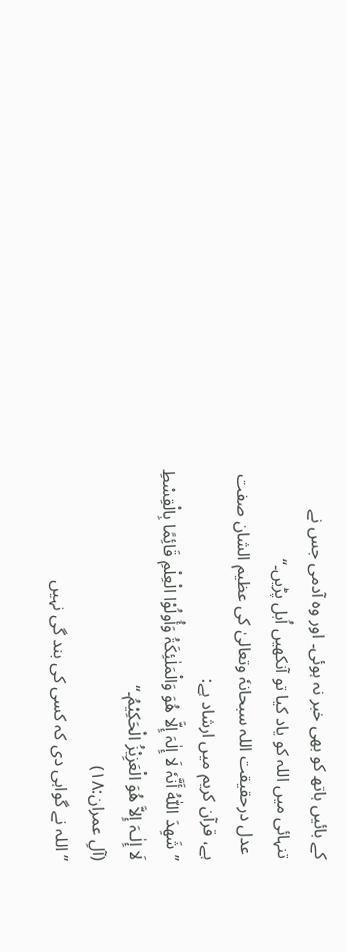کے بائیں ہاتھ کو بھی خبر نہ ہوئی۔ اور وہ آدمی جس نے تنہائی میں اللہ کو یاد کیا تو آنکھیں اُبل پڑیں۔‘‘
 عدل درحقیقت اللہ سبحانہٗ وتعالیٰ کی عظیم الشان صفت ہے، قرآن کریم میں ارشاد ہے:
’’شَھِدَ اللّٰہُ أَنَّہٗ لَا إِلٰہَ إِلَّا ھُوَ وَالْمَلٰئِکَۃُ وَأُولُوْا الْعِلْمِ قَائِمًا بِالْقِسْطِ لَا إِلٰـہَ إِلاَّ ھُوَ الْعَزِیْزُ الْحَکِیْمُ۔‘‘                                                    (آلِ عمران:۱۸)
’’ اللہ نے گواہی دی کہ کسی کی بند گی نہیں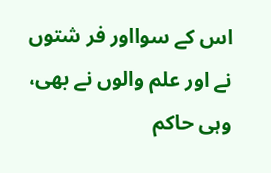اس کے سوااور فر شتوں نے اور علم والوں نے بھی، وہی حاکم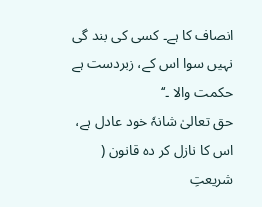انصاف کا ہے۔ کسی کی بند گی نہیں سوا اس کے، زبردست ہے حکمت والا ۔‘‘
حق تعالیٰ شانہٗ خود عادل ہے، اس کا نازل کر دہ قانون ( شریعتِ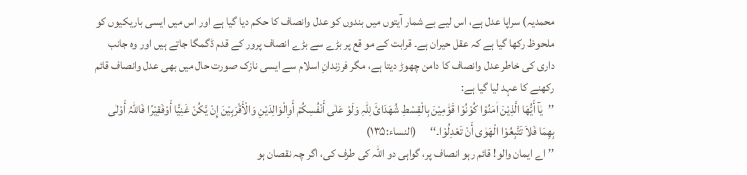محمدیہ) سراپا عدل ہے، اس لیے بے شمار آیتوں میں بندوں کو عدل وانصاف کا حکم دیا گیا ہے اور اس میں ایسی باریکیوں کو ملحوظ رکھا گیا ہے کہ عقل حیران ہے۔ قرابت کے مو قع پر بڑے سے بڑے انصاف پرور کے قدم ڈگمگا جاتے ہیں اور وہ جانب داری کی خاطر عدل وانصاف کا دامن چھوڑ دیتا ہے، مگر فرزندانِ اسلام سے ایسی نازک صورت حال میں بھی عدل وانصاف قائم رکھنے کا عہد لیا گیا ہے:
’’یٰآ أَیُّھَا الَّذِیْنَ اٰمَنُوْا کُوْنُوْا قَوّٰمِیْنَ بِالْقِسْطِ شُھَدَائَ لِلّٰہِ وَلَوْ عَلٰی أَنْفُسِکُمْ أَوِالْوَالِدَیْنِ وَالْأَقْرَبِیْنَ إِنْ یَّکُنْ غَنِیًّا أَوْفَقِیْرًا فَاللّٰہُ أَوْلٰی بِھِمَا فَلاَ تَتَّبِعُوْا الْھَوٰی أَنْ تَعْدِلُوْا۔‘‘      (النساء:۱۳۵)
’’ اے ایمان والو! قائم رہو انصاف پر، گواہی دو اللہ کی طرف کی، اگر چہ نقصان ہو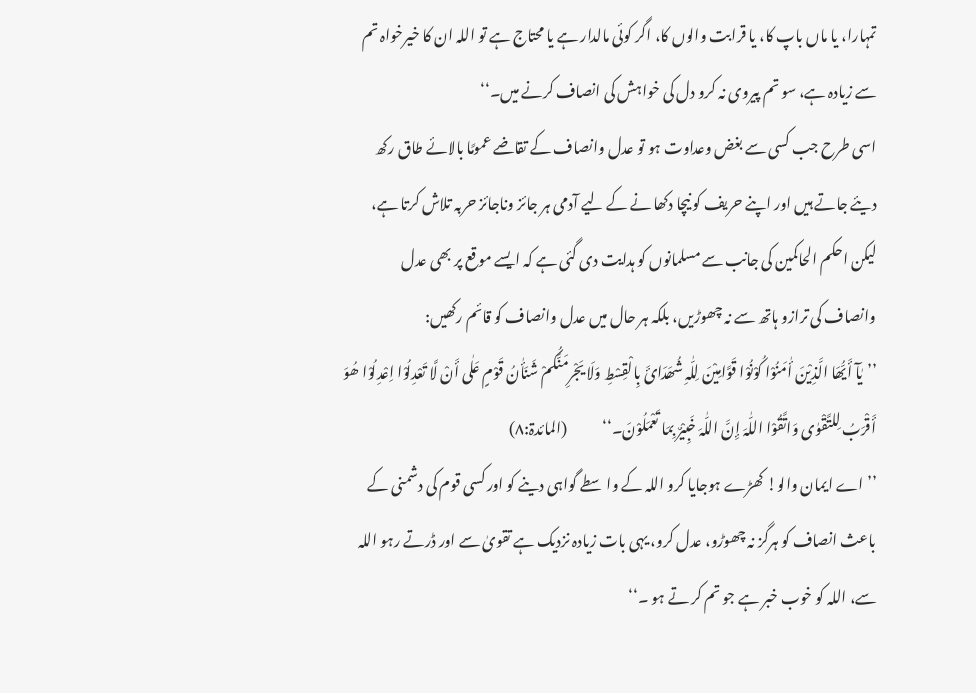تمہارا، یا ماں باپ کا، یا قرابت والوں کا، اگر کوئی مالدار ہے یا محتاج ہے تو اللہ ان کا خیرخواہ تم سے زیادہ ہے، سو تم پیروی نہ کرو دل کی خواہش کی انصاف کرنے میں۔‘‘
اسی طرح جب کسی سے بغض وعداوت ہو تو عدل وانصاف کے تقاضے عمومًا بالائے طاق رکھ دیئے جاتے ہیں اور اپنے حریف کو نیچا دکھا نے کے لیے آدمی ہر جائز وناجائز حربہ تلاش کرتا ہے، لیکن احکم الحاکمین کی جانب سے مسلمانوں کو ہدایت دی گئی ہے کہ ایسے موقع پر بھی عدل وانصاف کی ترازو ہاتھ سے نہ چھوڑیں، بلکہ ہر حال میں عدل وانصاف کو قائم رکھیں:
’’یٰآ أَیُّھَا الَّذِیْنَ أٰمَنُوْا کُوْنُوْا قَوَّامِیْنَ لِلّٰہِ شُھَدَائَ بِالْقِسْطِ وَلَا یَجْرِمَنَّکُمْ شَنَأٰنُ قَوْمٍ عَلٰی أَنْ لَّا تَعْدِلُوْا اِعْدِلُوْا ھُوَ أَقْرَبُ لِلتَّقْوٰی وَاتَّقُوْا اللّٰہَ إِنَّ اللّٰہَ خَبِیْرٌ بِمَا تَعْمَلُوْنَ۔‘‘            (المائدۃ:۸)
’’ اے ایمان والو! کھڑے ہوجایا کرو اللہ کے واسطے گواہی دینے کو اور کسی قوم کی دشمنی کے باعث انصاف کو ہرگز نہ چھوڑو، عدل کرو، یہی بات زیادہ نزدیک ہے تقویٰ سے اور ڈرتے رہو اللہ سے، اللہ کو خوب خبر ہے جو تم کر تے ہو ۔‘‘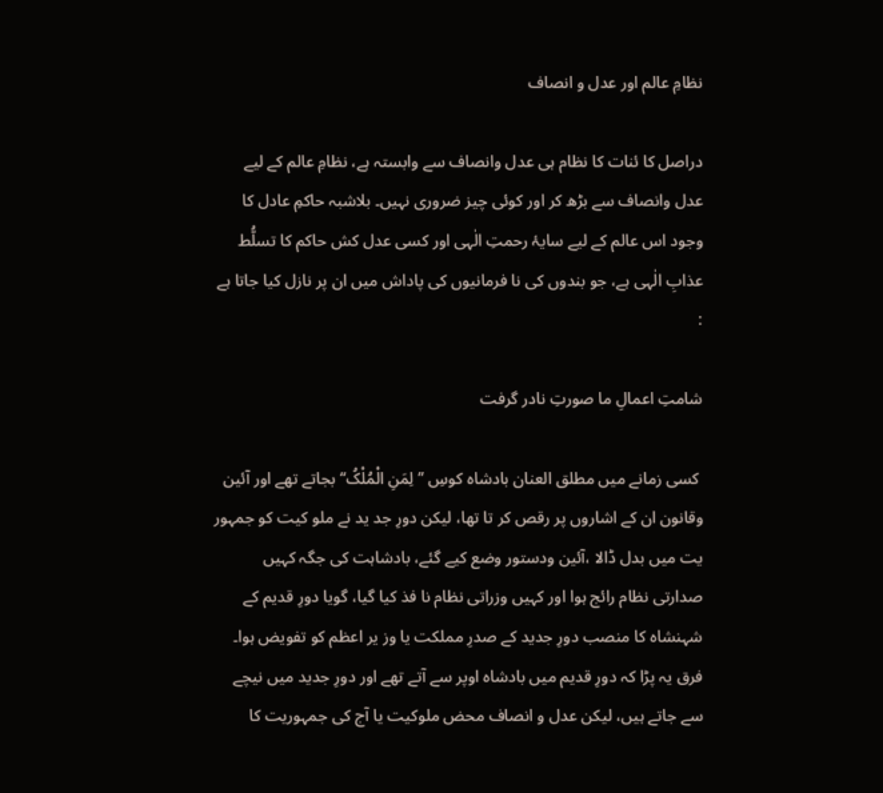نظامِ عالم اور عدل و انصاف

دراصل کا ئنات کا نظام ہی عدل وانصاف سے وابستہ ہے، نظامِ عالم کے لیے عدل وانصاف سے بڑھ کر اور کوئی چیز ضروری نہیں۔ بلاشبہ حاکمِ عادل کا وجود اس عالم کے لیے سایۂ رحمتِ الٰہی اور کسی عدل کش حاکم کا تسلُّط عذابِ الٰہی ہے، جو بندوں کی نا فرمانیوں کی پاداش میں ان پر نازل کیا جاتا ہے :

شامتِ اعمالِ ما صورتِ نادر گرفت

 کسی زمانے میں مطلق العنان بادشاہ کوسِ ’’ لِمَنِ الْمُلْکُ‘‘ بجاتے تھے اور آئین وقانون ان کے اشاروں پر رقص کر تا تھا، لیکن دورِ جد ید نے ملو کیت کو جمہور یت میں بدل ڈالا ،آئین ودستور وضع کیے گئے، بادشاہت کی جگہ کہیں صدارتی نظام رائج ہوا اور کہیں وزراتی نظام نا فذ کیا گیا، گویا دورِ قدیم کے شہنشاہ کا منصب دورِ جدید کے صدرِ مملکت یا وز یر اعظم کو تفویض ہوا۔ فرق یہ پڑا کہ دورِ قدیم میں بادشاہ اوپر سے آتے تھے اور دورِ جدید میں نیچے سے جاتے ہیں، لیکن عدل و انصاف محض ملوکیت یا آج کی جمہوریت کا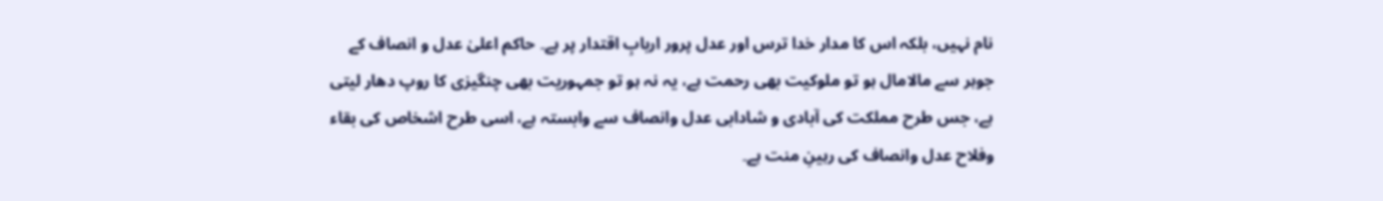نام نہیں، بلکہ اس کا مدار خدا ترس اور عدل پرور اربابِ اقتدار پر ہے۔ حاکم اعلیٰ عدل و انصاف کے جوہر سے مالامال ہو تو ملوکیت بھی رحمت ہے، یہ نہ ہو تو جمہوریت بھی چنگیزی کا روپ دھار لیتی ہے، جس طرح مملکت کی آبادی و شادابی عدل وانصاف سے وابستہ ہے، اسی طرح اشخاص کی بقاء وفلاح عدل وانصاف کی رہینِ منت ہے۔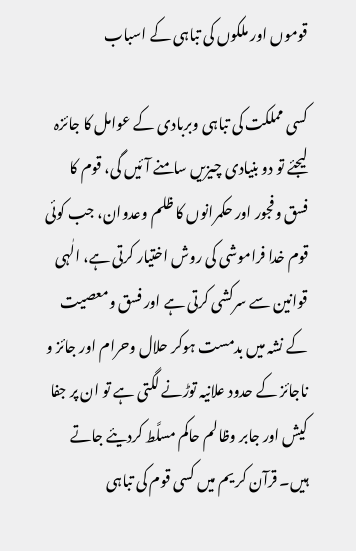قوموں اور ملکوں کی تباہی کے اسباب

کسی مملکت کی تباہی وبربادی کے عوامل کا جائزہ لیجئے تو دو بنیادی چیزیں سامنے آئیں گی، قوم کا فسق وفجور اور حکمرانوں کا ظلم وعدوان، جب کوئی قوم خدا فراموشی کی روش اختیار کرتی ہے، الٰہی قوانین سے سرکشی کرتی ہے اور فسق ومعصیت کے نشہ میں بدمست ہوکر حلال وحرام اور جائز و ناجائز کے حدود علانیہ توڑنے لگتی ہے تو ان پر جفا کیش اور جابر وظالم حاکم مسلَّط کردیئے جاتے ہیں۔ قرآن کر یم میں کسی قوم کی تباہی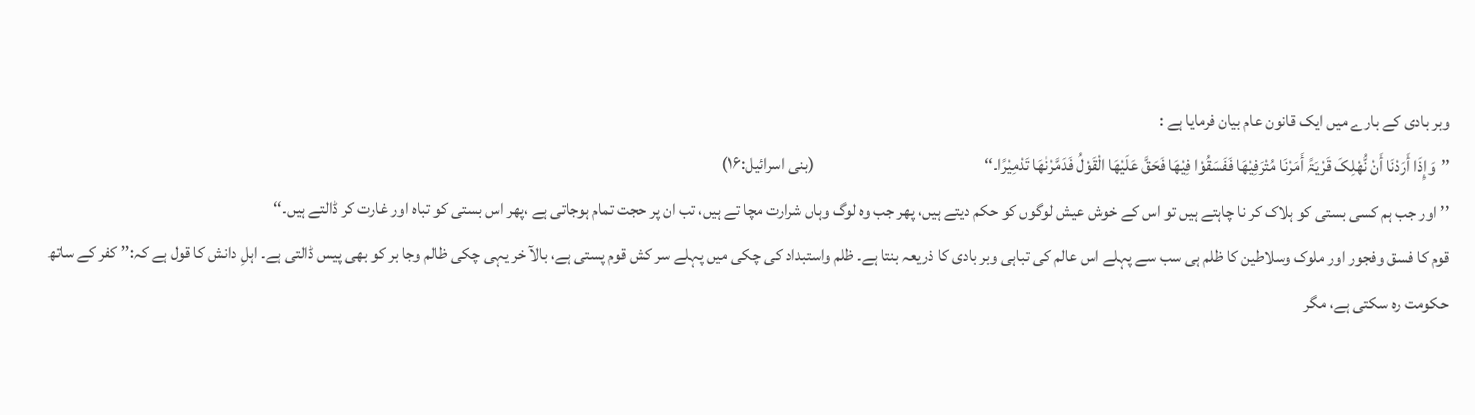وبر بادی کے بارے میں ایک قانون عام بیان فرمایا ہے :
’’وَإِذَا أَرَدْنَا أَنْ نُّھْلِکَ قَرْیَۃً أَمَرْنَا مُتْرَفِیْھَا فَفَسَقُوْا فِیْھَا فَحَقَّ عَلَیْھَا الْقَوْلُ فَدَمَّرْنٰھَا تَدْمِیْرًا۔‘‘                                                   (بنی اسرائیل:۱۶)
’’ اور جب ہم کسی بستی کو ہلاک کر نا چاہتے ہیں تو اس کے خوش عیش لوگوں کو حکم دیتے ہیں، پھر جب وہ لوگ وہاں شرارت مچا تے ہیں، تب ان پر حجت تمام ہوجاتی ہے ،پھر اس بستی کو تباہ اور غارت کر ڈالتے ہیں۔‘‘
قوم کا فسق وفجور اور ملوک وسلاطین کا ظلم ہی سب سے پہلے اس عالم کی تباہی وبر بادی کا ذریعہ بنتا ہے۔ ظلم واستبداد کی چکی میں پہلے سر کش قوم پستی ہے، بالآ خر یہی چکی ظالم وجا بر کو بھی پیس ڈالتی ہے۔ اہلِ دانش کا قول ہے کہ:’’ کفر کے ساتھ حکومت رہ سکتی ہے، مگر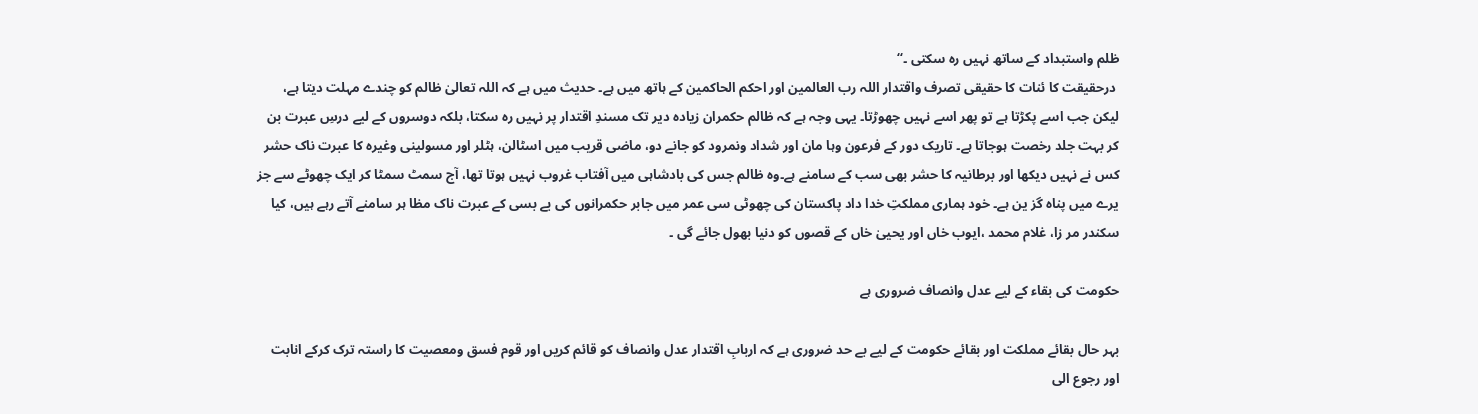ظلم واستبداد کے ساتھ نہیں رہ سکتی ۔‘‘
 درحقیقت کا ئنات کا حقیقی تصرف واقتدار اللہ رب العالمین اور احکم الحاکمین کے ہاتھ میں ہے۔ حدیث میں ہے کہ اللہ تعالیٰ ظالم کو چندے مہلت دیتا ہے، لیکن جب اسے پکڑتا ہے تو پھر اسے نہیں چھوڑتا۔ یہی وجہ ہے کہ ظالم حکمران زیادہ دیر تک مسندِ اقتدار پر نہیں رہ سکتا، بلکہ دوسروں کے لیے درسِ عبرت بن کر بہت جلد رخصت ہوجاتا ہے۔ تاریک دور کے فرعون وہا مان اور شداد ونمرود کو جانے دو، ماضی قریب میں اسٹالن، ہٹلر اور مسولینی وغیرہ کا عبرت ناک حشر کس نے نہیں دیکھا اور برطانیہ کا حشر بھی سب کے سامنے ہے۔وہ ظالم جس کی بادشاہی میں آفتاب غروب نہیں ہوتا تھا، آج سمٹ سمٹا کر ایک چھوٹے سے جز یرے میں پناہ گز ین ہے۔ خود ہماری مملکتِ خدا داد پاکستان کی چھوٹی سی عمر میں جابر حکمرانوں کی بے بسی کے عبرت ناک مظا ہر سامنے آتے رہے ہیں، کیا سکندر مر زا، غلام محمد ،ایوب خاں اور یحییٰ خاں کے قصوں کو دنیا بھول جائے گی ۔

حکومت کی بقاء کے لیے عدل وانصاف ضروری ہے

بہر حال بقائے مملکت اور بقائے حکومت کے لیے بے حد ضروری ہے کہ اربابِ اقتدار عدل وانصاف کو قائم کریں اور قوم فسق ومعصیت کا راستہ ترک کرکے انابت اور رجوع الی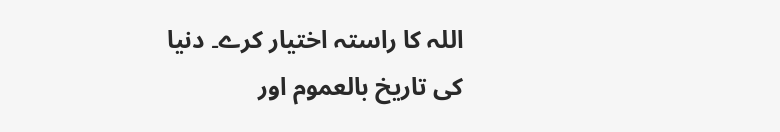اللہ کا راستہ اختیار کرے۔ دنیا کی تاریخ بالعموم اور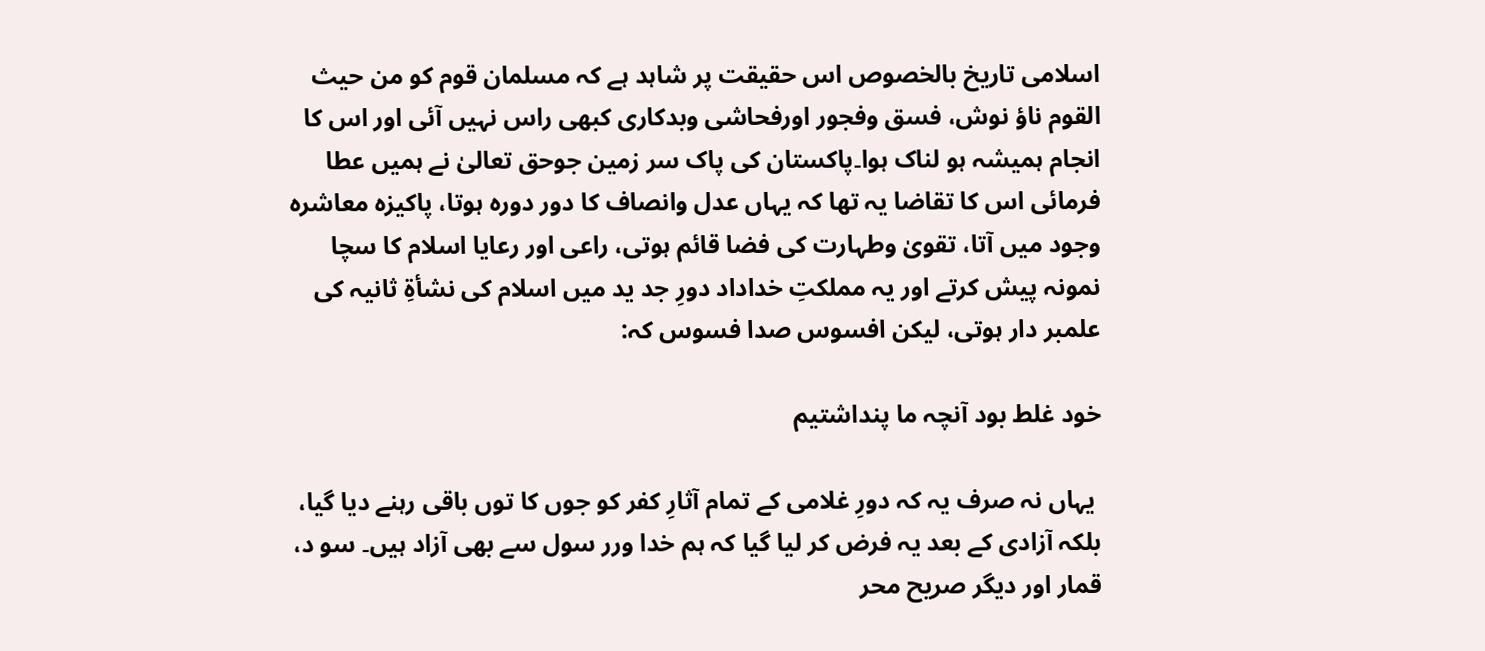اسلامی تاریخ بالخصوص اس حقیقت پر شاہد ہے کہ مسلمان قوم کو من حیث القوم ناؤ نوش، فسق وفجور اورفحاشی وبدکاری کبھی راس نہیں آئی اور اس کا انجام ہمیشہ ہو لناک ہوا۔پاکستان کی پاک سر زمین جوحق تعالیٰ نے ہمیں عطا فرمائی اس کا تقاضا یہ تھا کہ یہاں عدل وانصاف کا دور دورہ ہوتا، پاکیزہ معاشرہ وجود میں آتا، تقویٰ وطہارت کی فضا قائم ہوتی، راعی اور رعایا اسلام کا سچا نمونہ پیش کرتے اور یہ مملکتِ خداداد دورِ جد ید میں اسلام کی نشأۃِ ثانیہ کی علمبر دار ہوتی، لیکن افسوس صدا فسوس کہ:

خود غلط بود آنچہ ما پنداشتیم

 یہاں نہ صرف یہ کہ دورِ غلامی کے تمام آثارِ کفر کو جوں کا توں باقی رہنے دیا گیا، بلکہ آزادی کے بعد یہ فرض کر لیا گیا کہ ہم خدا ورر سول سے بھی آزاد ہیں۔ سو د، قمار اور دیگر صریح محر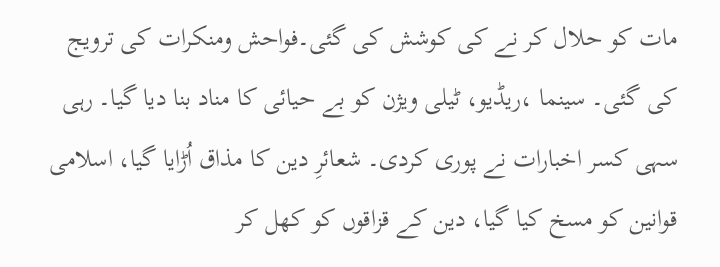مات کو حلال کر نے کی کوشش کی گئی۔فواحش ومنکرات کی ترویج کی گئی۔ سینما ،ریڈیو، ٹیلی ویژن کو بے حیائی کا مناد بنا دیا گیا۔ رہی سہی کسر اخبارات نے پوری کردی۔ شعائرِ دین کا مذاق اُڑایا گیا، اسلامی قوانین کو مسخ کیا گیا، دین کے قزاقوں کو کھل کر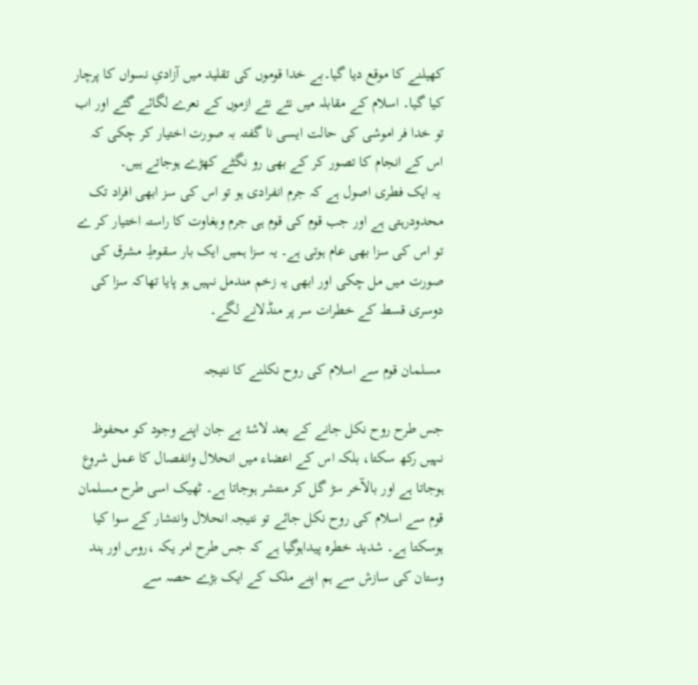کھیلنے کا موقع دیا گیا۔بے خدا قوموں کی تقلید میں آزادیِ نسواں کا پرچار کیا گیا۔ اسلام کے مقابلہ میں نئے نئے ازموں کے نعرے لگائے گئے اور اب تو خدا فر اموشی کی حالت ایسی نا گفتہ بہ صورت اختیار کر چکی کہ اس کے انجام کا تصور کر کے بھی رو نگٹے کھڑے ہوجاتے ہیں۔
 یہ ایک فطری اصول ہے کہ جرم انفرادی ہو تو اس کی سز ابھی افراد تک محدودرہتی ہے اور جب قوم کی قوم ہی جرم وبغاوت کا راستہ اختیار کر ے تو اس کی سزا بھی عام ہوتی ہے۔ یہ سزا ہمیں ایک بار سقوطِ مشرق کی صورت میں مل چکی اور ابھی یہ زخم مندمل نہیں ہو پایا تھاکہ سزا کی دوسری قسط کے خطرات سر پر منڈلانے لگے۔

 مسلمان قوم سے اسلام کی روح نکلنے کا نتیجہ

جس طرح روح نکل جانے کے بعد لاشۂ بے جان اپنے وجود کو محفوظ نہیں رکھ سکتا، بلکہ اس کے اعضاء میں انحلال وانفصال کا عمل شروع ہوجاتا ہے اور بالآخر سڑ گل کر منتشر ہوجاتا ہے۔ ٹھیک اسی طرح مسلمان قوم سے اسلام کی روح نکل جائے تو نتیجہ انحلال وانتشار کے سوا کیا ہوسکتا ہے۔ شدید خطرہ پیداہوگیا ہے کہ جس طرح امر یکہ ،روس اور ہند وستان کی سازش سے ہم اپنے ملک کے ایک بڑے حصہ سے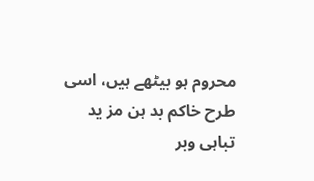محروم ہو بیٹھے ہیں، اسی طرح خاکم بد ہن مز ید تباہی وبر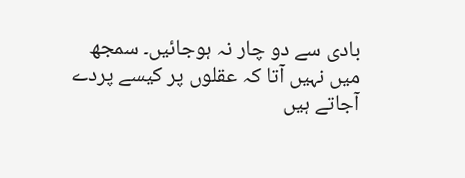بادی سے دو چار نہ ہوجائیں۔ سمجھ میں نہیں آتا کہ عقلوں پر کیسے پردے آجاتے ہیں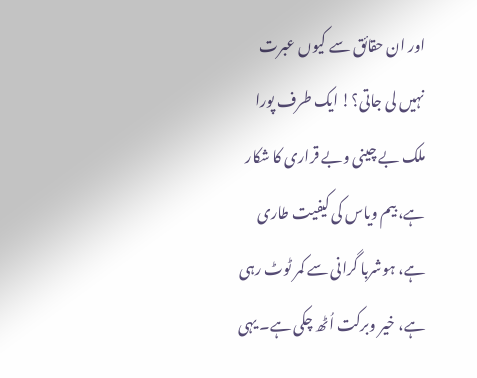اور ان حقائق سے کیوں عبرت نہیں لی جاتی؟! ایک طرف پورا ملک بے چینی وبے قراری کا شکار ہے، بیم ویاس کی کیفیت طاری ہے، ہوشربا گرانی سے کمر ٹوٹ رہی ہے، خیر وبرکت اُٹھ چکی ہے۔ یہی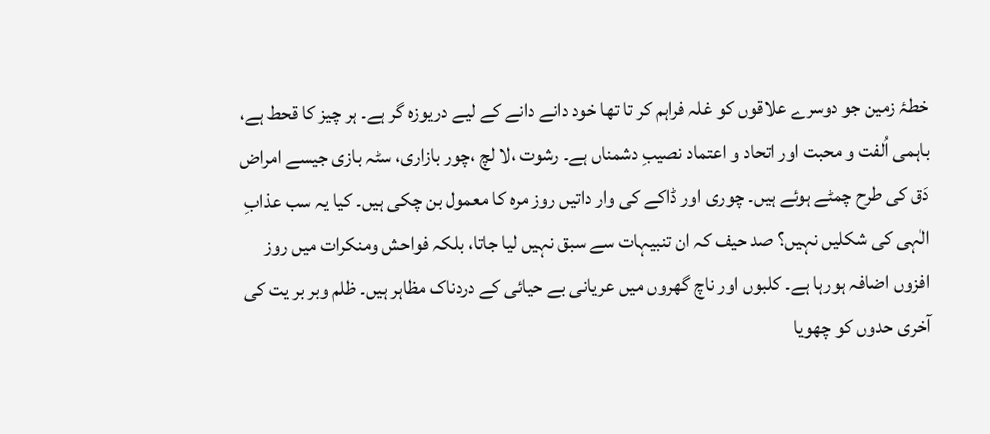خطۂ زمین جو دوسرے علاقوں کو غلہ فراہم کر تا تھا خود دانے دانے کے لیے دریوزہ گر ہے۔ ہر چیز کا قحط ہے، باہمی اُلفت و محبت اور اتحاد و اعتماد نصیبِ دشمناں ہے۔ رشوت ،لا لچ ،چور بازاری، سٹہ بازی جیسے امراض دَق کی طرح چمٹے ہوئے ہیں۔ چوری اور ڈاکے کی وار داتیں روز مرہ کا معمول بن چکی ہیں۔ کیا یہ سب عذابِ الٰہی کی شکلیں نہیں؟ صد حیف کہ ان تنبیہات سے سبق نہیں لیا جاتا، بلکہ فواحش ومنکرات میں روز افزوں اضافہ ہورہا ہے۔ کلبوں اور ناچ گھروں میں عریانی بے حیائی کے دردناک مظاہر ہیں۔ ظلم وبر بر یت کی آخری حدوں کو چھویا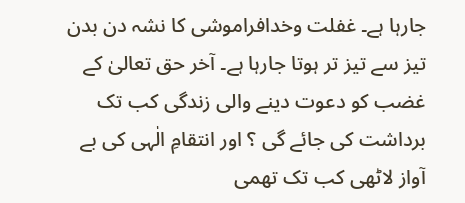جارہا ہے۔ غفلت وخدافراموشی کا نشہ دن بدن تیز سے تیز تر ہوتا جارہا ہے۔ آخر حق تعالیٰ کے غضب کو دعوت دینے والی زندگی کب تک برداشت کی جائے گی ؟ اور انتقامِ الٰہی کی بے آواز لاٹھی کب تک تھمی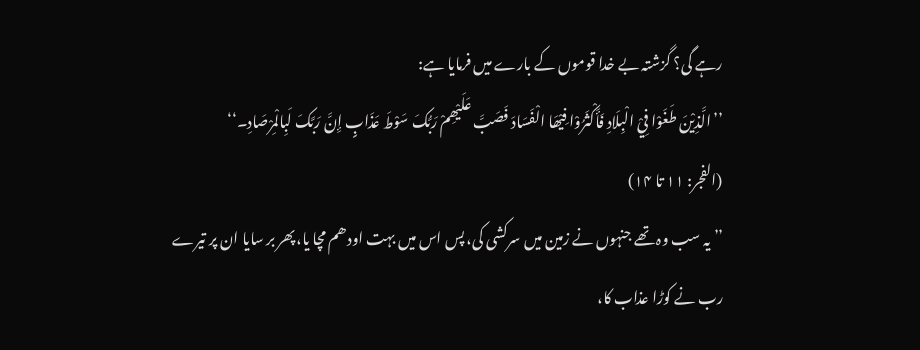رہے گی؟ گزشتہ بے خدا قوموں کے بارے میں فرمایا ہے:
’’الَّذِیْنَ طَغَوْا فِيْ الْبِلَادِ فَأَکْثَرُوْا فِیْھَا الْفَسَادَ فَصَبَّ عَلَیْھِمْ رَبُّکَ سَوْطَ عَذَابٍ إِنَّ رَبَّکَ لَبِالْمِرْصَادِ۔‘‘               (الفجر: ۱۱ تا ۱۴)
’’ یہ سب وہ تھے جنہوں نے زمین میں سرکشی کی، پس اس میں بہت اودھم مچا یا،پھر بر سایا ان پر تیرے رب نے کوڑا عذاب کا،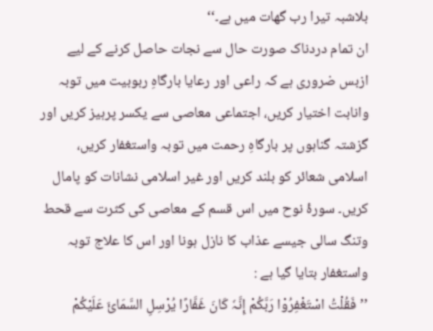بلاشبہ تیرا رب گھات میں ہے۔‘‘
ان تمام دردناک صورت حال سے نجات حاصل کرنے کے لیے ازبس ضروری ہے کہ راعی اور رعایا بارگاہِ ربوبیت میں توبہ وانابت اختیار کریں، اجتماعی معاصی سے یکسر پرہیز کریں اور گزشتہ گناہوں پر بارگاہِ رحمت میں توبہ واستغفار کریں، اسلامی شعائر کو بلند کریں اور غیر اسلامی نشانات کو پامال کریں۔ سورۂ نوح میں اس قسم کے معاصی کی کثرت سے قحط وتنگ سالی جیسے عذاب کا نازل ہونا اور اس کا علاج توبہ واستغفار بتایا گیا ہے :
’’فَقُلْتُ اسْتَغْفِرُوْا رَبَّکُمْ إِنَّہٗ کَانَ غَفَّارًا یُرْسِلِ السَّمَائَ عَلَیْکُمْ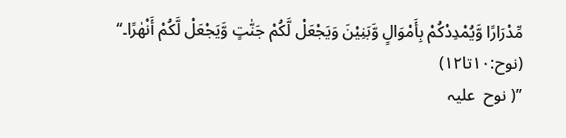مِّدْرَارًا وَّیُمْدِدْکُمْ بِأَمْوَالٍ وَّبَنِیْنَ وَیَجْعَلْ لَّکُمْ جَنّٰتٍ وَّیَجْعَلْ لَّکُمْ أَنْھٰرًا۔‘‘                 (نوح:۱۰تا۱۲)
’’( نوح  علیہ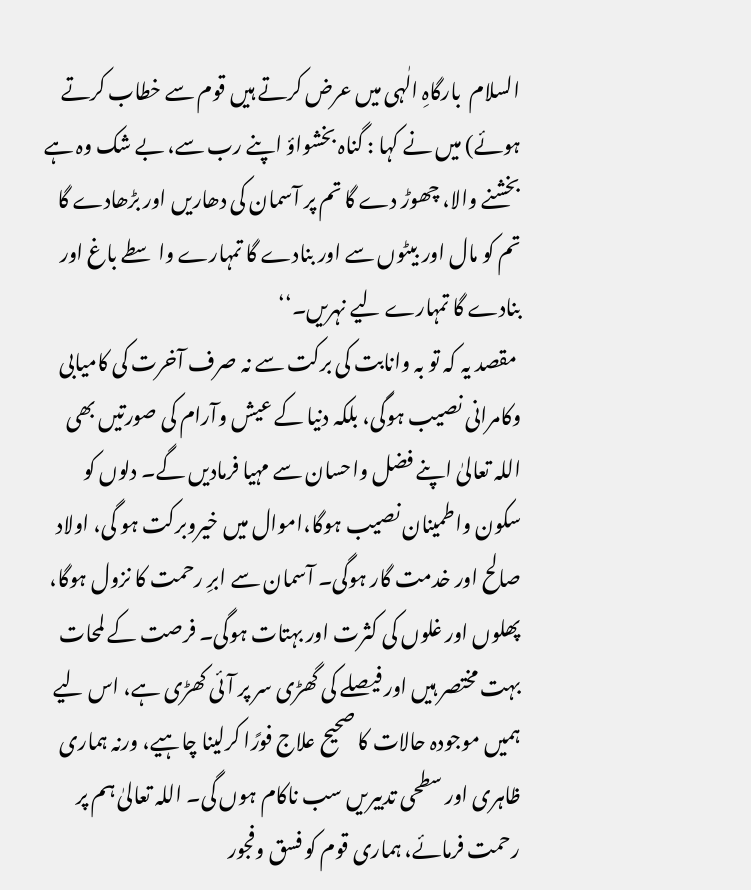السلام  بارگاہِ الٰہی میں عرض کرتے ہیں قوم سے خطاب کرتے ہوئے) میں نے کہا : گناہ بخشواؤ اپنے رب سے، بے شک وہ ہے بخشنے والا، چھوڑ دے گا تم پر آسمان کی دھاریں اور بڑھادے گا تم کو مال اور بیٹوں سے اور بنادے گا تمہارے واسطے باغ اور بنادے گا تمہارے لیے نہریں۔‘‘
 مقصد یہ کہ تو بہ وانابت کی برکت سے نہ صرف آخرت کی کامیابی وکامرانی نصیب ہوگی، بلکہ دنیا کے عیش وآرام کی صورتیں بھی اللہ تعالیٰ اپنے فضل واحسان سے مہیا فرمادیں گے۔ دلوں کو سکون واطمینان نصیب ہوگا،اموال میں خیروبرکت ہو گی، اولاد صالح اور خدمت گار ہوگی۔ آسمان سے ابرِ رحمت کا نزول ہوگا، پھلوں اور غلوں کی کثرت اور بہتات ہوگی۔ فرصت کے لمحات بہت مختصر ہیں اور فیصلے کی گھڑی سر پر آئی کھڑی ہے، اس لیے ہمیں موجودہ حالات کا صحیح علاج فورًا کرلینا چاہیے، ورنہ ہماری ظاہری اور سطحی تدبیریں سب ناکام ہوں گی۔ اللہ تعالیٰ ہم پر رحمت فرمائے، ہماری قوم کو فسق وفجور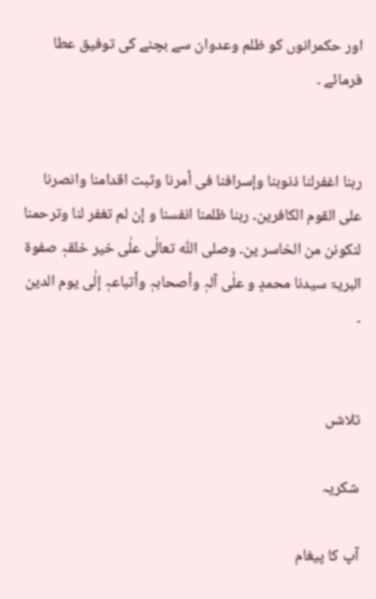اور حکمرانوں کو ظلم وعدوان سے بچنے کی توفیق عطا فرمائے ۔


ربنا اغفرلنا ذنوبنا وإسرافنا فی أمرنا وثبت اقدامنا وانصرنا علی القوم الکافرین۔ ربنا ظلمنا انفسنا و إن لم تغفر لنا وترحمنا لنکونن من الخاسر ین۔ وصلی اللّٰہ تعالٰی علٰی خیر خلقہٖ صفوۃ البریۃ سیدنا محمدٍ و علٰی آلہٖ وأصحابہٖ وأتباعہٖ إلٰی یوم الدین ۔


تلاشں

شکریہ

آپ کا پیغام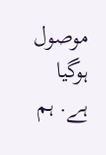موصول ہوگیا ہے. ہم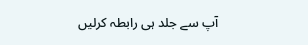آپ سے جلد ہی رابطہ کرلیں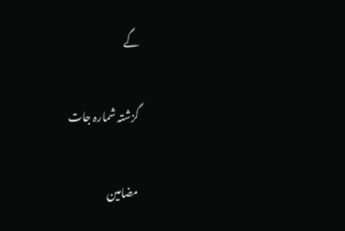گے

گزشتہ شمارہ جات

مضامین